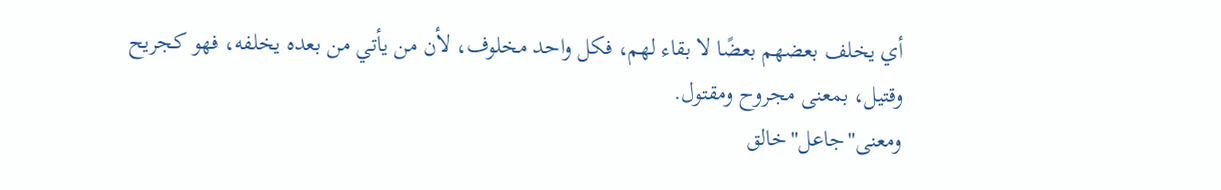أي يخلف بعضهم بعضًا لا بقاء لهم، فكل واحد مخلوف، لأن من يأتي من بعده يخلفه، فهو كجريح وقتيل، بمعنى مجروح ومقتول.
ومعنى"جاعل"خالق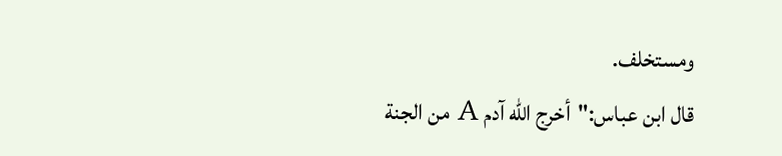ومستخلف.
قال ابن عباس:"أخرج الله آدم A من الجنة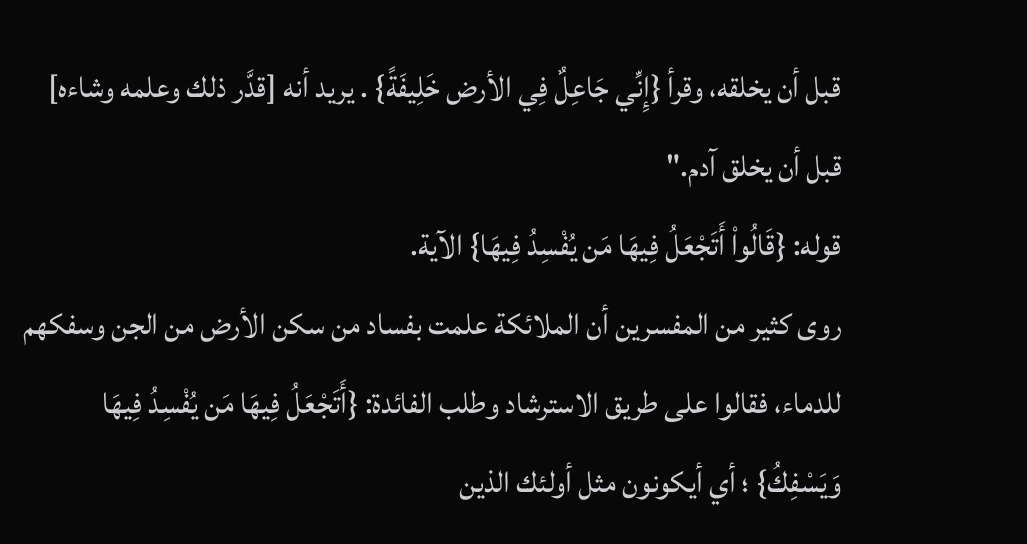قبل أن يخلقه، وقرأ {إِنِّي جَاعِلٌ فِي الأرض خَلِيفَةً} . يريد أنه [قدَّر ذلك وعلمه وشاءه] قبل أن يخلق آدم."
قوله: {قَالُواْ أَتَجْعَلُ فِيهَا مَن يُفْسِدُ فِيهَا} الآية.
روى كثير من المفسرين أن الملائكة علمت بفساد من سكن الأرض من الجن وسفكهم للدماء، فقالوا على طريق الاسترشاد وطلب الفائدة: {أَتَجْعَلُ فِيهَا مَن يُفْسِدُ فِيهَا وَيَسْفِكُ} ؛ أي أيكونون مثل أولئك الذين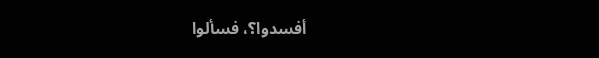أفسدوا؟، فسألوا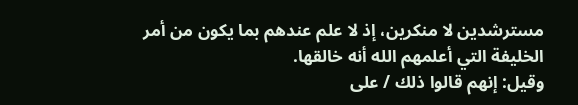مسترشدين لا منكرين، إذ لا علم عندهم بما يكون من أمر الخليفة التي أعلمهم الله أنه خالقها.
وقيل: إنهم قالوا ذلك / على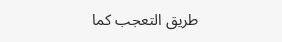طريق التعجب كما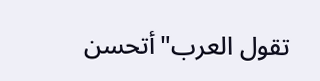تقول العرب"أتحسن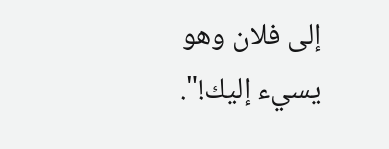إلى فلان وهو يسيء إليك!".